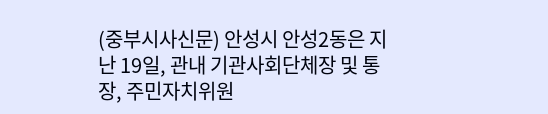(중부시사신문) 안성시 안성2동은 지난 19일, 관내 기관사회단체장 및 통장, 주민자치위원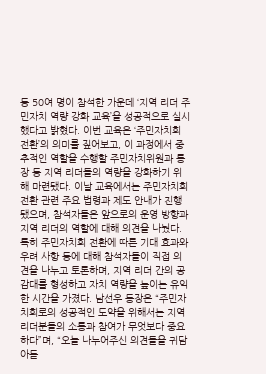등 50여 명이 참석한 가운데 ‘지역 리더 주민자치 역량 강화 교육’을 성공적으로 실시했다고 밝혔다. 이번 교육은 ‘주민자치회 전환’의 의미를 짚어보고, 이 과정에서 중추적인 역할을 수행할 주민자치위원과 통장 등 지역 리더들의 역량을 강화하기 위해 마련됐다. 이날 교육에서는 주민자치회 전환 관련 주요 법령과 제도 안내가 진행됐으며, 참석자들은 앞으로의 운영 방향과 지역 리더의 역할에 대해 의견을 나눴다. 특히 주민자치회 전환에 따른 기대 효과와 우려 사항 등에 대해 참석자들이 직접 의견을 나누고 토론하며, 지역 리더 간의 공감대를 형성하고 자치 역량을 높이는 유익한 시간을 가졌다. 남선우 동장은 “주민자치회로의 성공적인 도약을 위해서는 지역 리더분들의 소통과 참여가 무엇보다 중요하다”며, “오늘 나누어주신 의견들을 귀담아듣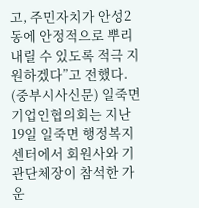고, 주민자치가 안성2동에 안정적으로 뿌리내릴 수 있도록 적극 지원하겠다”고 전했다.
(중부시사신문) 일죽면 기업인협의회는 지난 19일 일죽면 행정복지센터에서 회원사와 기관단체장이 참석한 가운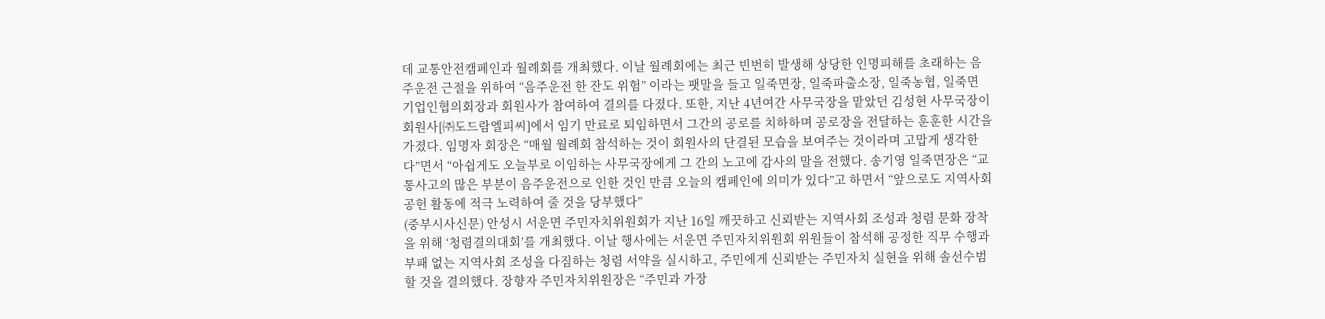데 교통안전캠페인과 월례회를 개최했다. 이날 월례회에는 최근 빈번히 발생해 상당한 인명피해를 초래하는 음주운전 근절을 위하여 “음주운전 한 잔도 위험” 이라는 팻말을 들고 일죽면장, 일죽파출소장, 일죽농협, 일죽면 기업인협의회장과 회원사가 참여하여 결의를 다졌다. 또한, 지난 4년여간 사무국장을 맡았던 김성현 사무국장이 회원사[㈜도드람엘피씨]에서 임기 만료로 퇴임하면서 그간의 공로를 치하하며 공로장을 전달하는 훈훈한 시간을 가졌다. 임명자 회장은 “매월 월례회 참석하는 것이 회원사의 단결된 모습을 보여주는 것이라며 고맙게 생각한다”면서 “아쉽게도 오늘부로 이임하는 사무국장에게 그 간의 노고에 감사의 말을 전했다. 송기영 일죽면장은 “교통사고의 많은 부분이 음주운전으로 인한 것인 만큼 오늘의 캠페인에 의미가 있다”고 하면서 “앞으로도 지역사회 공헌 활동에 적극 노력하여 줄 것을 당부했다”
(중부시사신문) 안성시 서운면 주민자치위원회가 지난 16일 깨끗하고 신뢰받는 지역사회 조성과 청렴 문화 장착을 위해 ‘청렴결의대회’를 개최했다. 이날 행사에는 서운면 주민자치위원회 위원들이 참석해 공정한 직무 수행과 부패 없는 지역사회 조성을 다짐하는 청렴 서약을 실시하고, 주민에게 신뢰받는 주민자치 실현을 위해 솔선수범할 것을 결의했다. 장향자 주민자치위원장은 “주민과 가장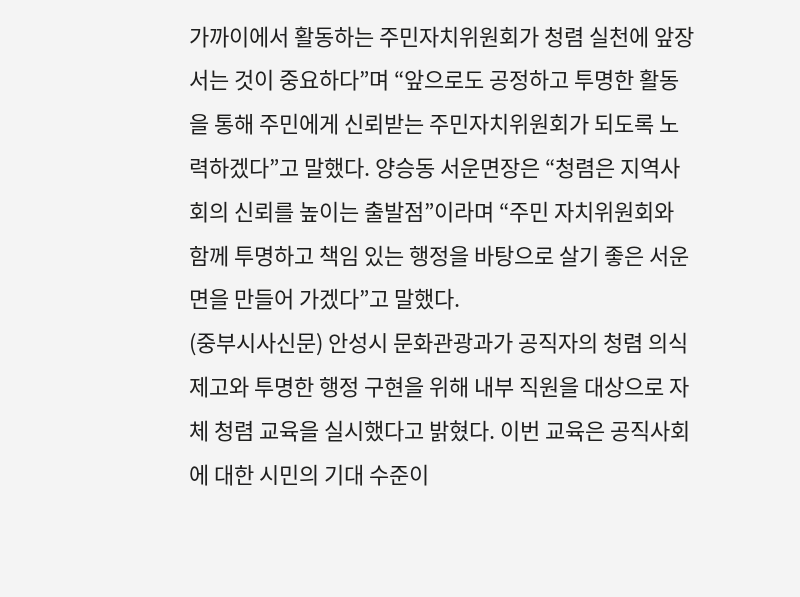가까이에서 활동하는 주민자치위원회가 청렴 실천에 앞장서는 것이 중요하다”며 “앞으로도 공정하고 투명한 활동을 통해 주민에게 신뢰받는 주민자치위원회가 되도록 노력하겠다”고 말했다. 양승동 서운면장은 “청렴은 지역사회의 신뢰를 높이는 출발점”이라며 “주민 자치위원회와 함께 투명하고 책임 있는 행정을 바탕으로 살기 좋은 서운면을 만들어 가겠다”고 말했다.
(중부시사신문) 안성시 문화관광과가 공직자의 청렴 의식 제고와 투명한 행정 구현을 위해 내부 직원을 대상으로 자체 청렴 교육을 실시했다고 밝혔다. 이번 교육은 공직사회에 대한 시민의 기대 수준이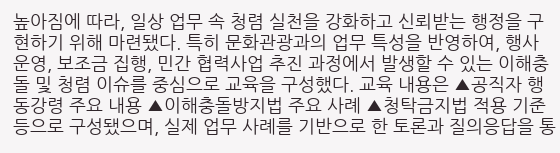높아짐에 따라, 일상 업무 속 청렴 실천을 강화하고 신뢰받는 행정을 구현하기 위해 마련됐다. 특히 문화관광과의 업무 특성을 반영하여, 행사 운영, 보조금 집행, 민간 협력사업 추진 과정에서 발생할 수 있는 이해충돌 및 청렴 이슈를 중심으로 교육을 구성했다. 교육 내용은 ▲공직자 행동강령 주요 내용 ▲이해충돌방지법 주요 사례 ▲청탁금지법 적용 기준 등으로 구성됐으며, 실제 업무 사례를 기반으로 한 토론과 질의응답을 통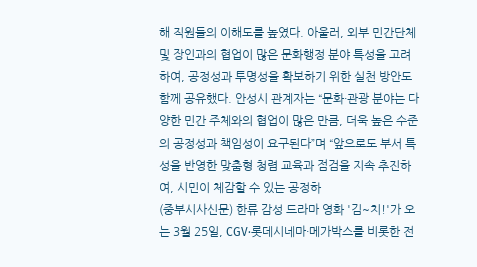해 직원들의 이해도를 높였다. 아울러, 외부 민간단체 및 장인과의 협업이 많은 문화행정 분야 특성을 고려하여, 공정성과 투명성을 확보하기 위한 실천 방안도 함께 공유했다. 안성시 관계자는 “문화·관광 분야는 다양한 민간 주체와의 협업이 많은 만큼, 더욱 높은 수준의 공정성과 책임성이 요구된다”며 “앞으로도 부서 특성을 반영한 맞춤형 청렴 교육과 점검을 지속 추진하여, 시민이 체감할 수 있는 공정하
(중부시사신문) 한류 감성 드라마 영화 '김~치!'가 오는 3월 25일, CGV·롯데시네마·메가박스를 비롯한 전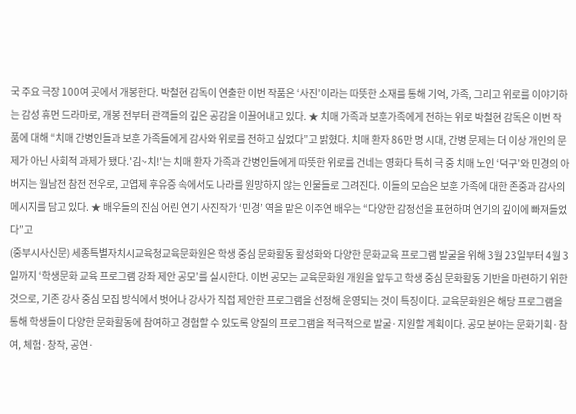국 주요 극장 100여 곳에서 개봉한다. 박철현 감독이 연출한 이번 작품은 ‘사진’이라는 따뜻한 소재를 통해 기억, 가족, 그리고 위로를 이야기하는 감성 휴먼 드라마로, 개봉 전부터 관객들의 깊은 공감을 이끌어내고 있다. ★ 치매 가족과 보훈가족에게 전하는 위로 박철현 감독은 이번 작품에 대해 “치매 간병인들과 보훈 가족들에게 감사와 위로를 전하고 싶었다”고 밝혔다. 치매 환자 86만 명 시대, 간병 문제는 더 이상 개인의 문제가 아닌 사회적 과제가 됐다.'김~치!'는 치매 환자 가족과 간병인들에게 따뜻한 위로를 건네는 영화다 특히 극 중 치매 노인 ‘덕구’와 민경의 아버지는 월남전 참전 전우로, 고엽제 후유증 속에서도 나라를 원망하지 않는 인물들로 그려진다. 이들의 모습은 보훈 가족에 대한 존중과 감사의 메시지를 담고 있다. ★ 배우들의 진심 어린 연기 사진작가 ‘민경’ 역을 맡은 이주연 배우는 “다양한 감정선을 표현하며 연기의 깊이에 빠져들었다”고
(중부시사신문) 세종특별자치시교육청교육문화원은 학생 중심 문화활동 활성화와 다양한 문화교육 프로그램 발굴을 위해 3월 23일부터 4월 3일까지 ‘학생문화 교육 프로그램 강좌 제안 공모’를 실시한다. 이번 공모는 교육문화원 개원을 앞두고 학생 중심 문화활동 기반을 마련하기 위한 것으로, 기존 강사 중심 모집 방식에서 벗어나 강사가 직접 제안한 프로그램을 선정해 운영되는 것이 특징이다. 교육문화원은 해당 프로그램을 통해 학생들이 다양한 문화활동에 참여하고 경험할 수 있도록 양질의 프로그램을 적극적으로 발굴·지원할 계획이다. 공모 분야는 문화기획·참여, 체험·창작, 공연·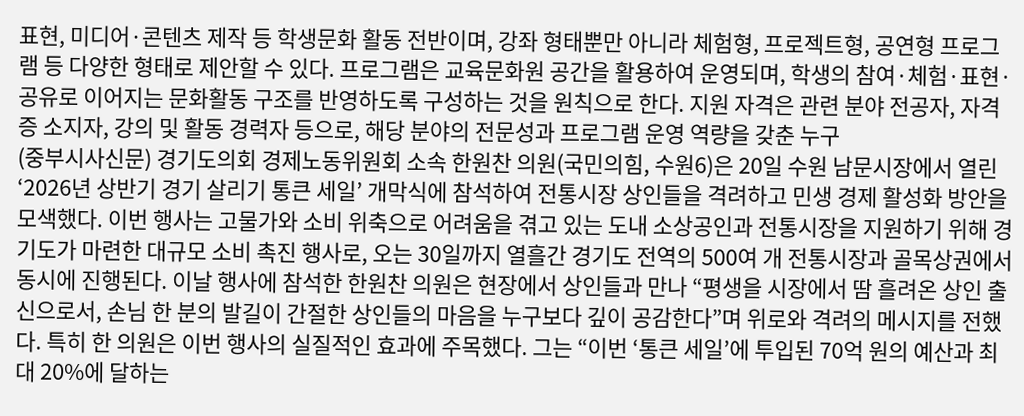표현, 미디어·콘텐츠 제작 등 학생문화 활동 전반이며, 강좌 형태뿐만 아니라 체험형, 프로젝트형, 공연형 프로그램 등 다양한 형태로 제안할 수 있다. 프로그램은 교육문화원 공간을 활용하여 운영되며, 학생의 참여·체험·표현·공유로 이어지는 문화활동 구조를 반영하도록 구성하는 것을 원칙으로 한다. 지원 자격은 관련 분야 전공자, 자격증 소지자, 강의 및 활동 경력자 등으로, 해당 분야의 전문성과 프로그램 운영 역량을 갖춘 누구
(중부시사신문) 경기도의회 경제노동위원회 소속 한원찬 의원(국민의힘, 수원6)은 20일 수원 남문시장에서 열린 ‘2026년 상반기 경기 살리기 통큰 세일’ 개막식에 참석하여 전통시장 상인들을 격려하고 민생 경제 활성화 방안을 모색했다. 이번 행사는 고물가와 소비 위축으로 어려움을 겪고 있는 도내 소상공인과 전통시장을 지원하기 위해 경기도가 마련한 대규모 소비 촉진 행사로, 오는 30일까지 열흘간 경기도 전역의 500여 개 전통시장과 골목상권에서 동시에 진행된다. 이날 행사에 참석한 한원찬 의원은 현장에서 상인들과 만나 “평생을 시장에서 땀 흘려온 상인 출신으로서, 손님 한 분의 발길이 간절한 상인들의 마음을 누구보다 깊이 공감한다”며 위로와 격려의 메시지를 전했다. 특히 한 의원은 이번 행사의 실질적인 효과에 주목했다. 그는 “이번 ‘통큰 세일’에 투입된 70억 원의 예산과 최대 20%에 달하는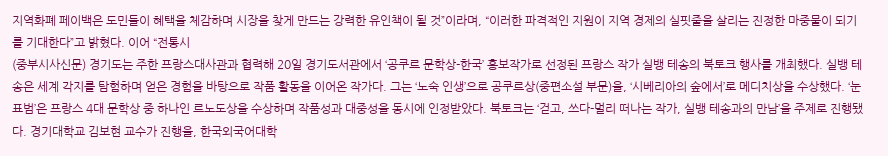지역화폐 페이백은 도민들이 혜택을 체감하며 시장을 찾게 만드는 강력한 유인책이 될 것”이라며, “이러한 파격적인 지원이 지역 경제의 실핏줄을 살리는 진정한 마중물이 되기를 기대한다”고 밝혔다. 이어 “전통시
(중부시사신문) 경기도는 주한 프랑스대사관과 협력해 20일 경기도서관에서 ‘공쿠르 문학상-한국’ 홍보작가로 선정된 프랑스 작가 실뱅 테송의 북토크 행사를 개최했다. 실뱅 테송은 세계 각지를 탐험하며 얻은 경험을 바탕으로 작품 활동을 이어온 작가다. 그는 ‘노숙 인생’으로 공쿠르상(중편소설 부문)을, ‘시베리아의 숲에서’로 메디치상을 수상했다. ‘눈표범’은 프랑스 4대 문학상 중 하나인 르노도상을 수상하며 작품성과 대중성을 동시에 인정받았다. 북토크는 ‘걷고, 쓰다-멀리 떠나는 작가, 실뱅 테송과의 만남’을 주제로 진행됐다. 경기대학교 김보현 교수가 진행을, 한국외국어대학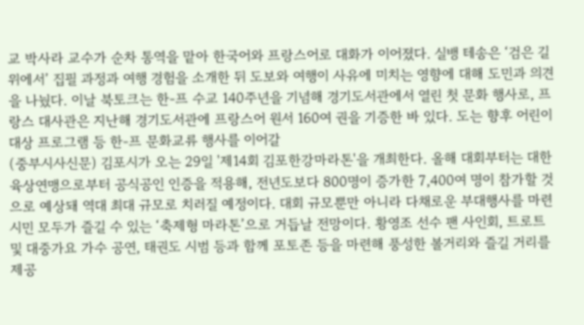교 박사라 교수가 순차 통역을 맡아 한국어와 프랑스어로 대화가 이어졌다. 실뱅 테송은 ‘검은 길 위에서’ 집필 과정과 여행 경험을 소개한 뒤 도보와 여행이 사유에 미치는 영향에 대해 도민과 의견을 나눴다. 이날 북토크는 한-프 수교 140주년을 기념해 경기도서관에서 열린 첫 문화 행사로, 프랑스 대사관은 지난해 경기도서관에 프랑스어 원서 160여 권을 기증한 바 있다. 도는 향후 어린이 대상 프로그램 등 한-프 문화교류 행사를 이어갈
(중부시사신문) 김포시가 오는 29일 '제14회 김포한강마라톤'을 개최한다. 올해 대회부터는 대한육상연맹으로부터 공식공인 인증을 적용해, 전년도보다 800명이 증가한 7,400여 명이 참가할 것으로 예상돼 역대 최대 규모로 치러질 예정이다. 대회 규모뿐만 아니라 다채로운 부대행사를 마련 시민 모두가 즐길 수 있는 ‘축제형 마라톤’으로 거듭날 전망이다. 황영조 선수 팬 사인회, 트로트 및 대중가요 가수 공연, 태권도 시범 등과 함께 포토존 등을 마련해 풍성한 볼거리와 즐길 거리를 제공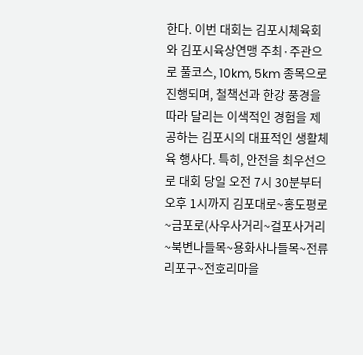한다. 이번 대회는 김포시체육회와 김포시육상연맹 주최·주관으로 풀코스, 10km, 5km 종목으로 진행되며, 철책선과 한강 풍경을 따라 달리는 이색적인 경험을 제공하는 김포시의 대표적인 생활체육 행사다. 특히, 안전을 최우선으로 대회 당일 오전 7시 30분부터 오후 1시까지 김포대로~홍도평로~금포로(사우사거리~걸포사거리~북변나들목~용화사나들목~전류리포구~전호리마을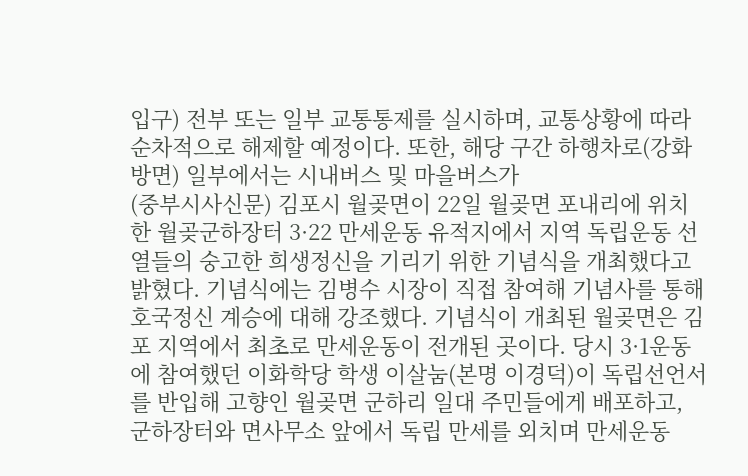입구) 전부 또는 일부 교통통제를 실시하며, 교통상황에 따라 순차적으로 해제할 예정이다. 또한, 해당 구간 하행차로(강화방면) 일부에서는 시내버스 및 마을버스가
(중부시사신문) 김포시 월곶면이 22일 월곶면 포내리에 위치한 월곶군하장터 3·22 만세운동 유적지에서 지역 독립운동 선열들의 숭고한 희생정신을 기리기 위한 기념식을 개최했다고 밝혔다. 기념식에는 김병수 시장이 직접 참여해 기념사를 통해 호국정신 계승에 대해 강조했다. 기념식이 개최된 월곶면은 김포 지역에서 최초로 만세운동이 전개된 곳이다. 당시 3·1운동에 참여했던 이화학당 학생 이살눔(본명 이경덕)이 독립선언서를 반입해 고향인 월곶면 군하리 일대 주민들에게 배포하고, 군하장터와 면사무소 앞에서 독립 만세를 외치며 만세운동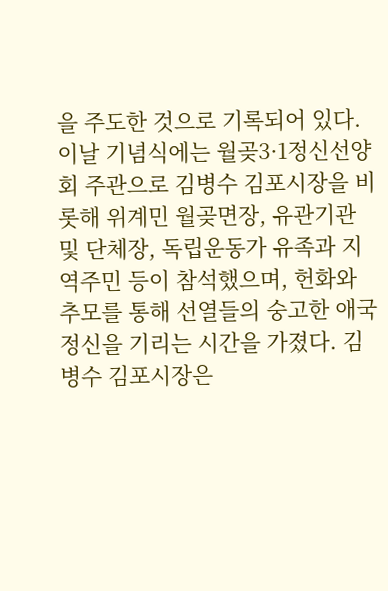을 주도한 것으로 기록되어 있다. 이날 기념식에는 월곶3·1정신선양회 주관으로 김병수 김포시장을 비롯해 위계민 월곶면장, 유관기관 및 단체장, 독립운동가 유족과 지역주민 등이 참석했으며, 헌화와 추모를 통해 선열들의 숭고한 애국정신을 기리는 시간을 가졌다. 김병수 김포시장은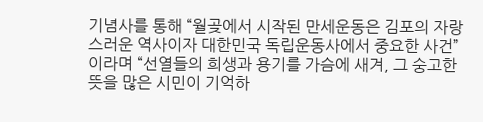기념사를 통해 “월곶에서 시작된 만세운동은 김포의 자랑스러운 역사이자 대한민국 독립운동사에서 중요한 사건”이라며 “선열들의 희생과 용기를 가슴에 새겨, 그 숭고한 뜻을 많은 시민이 기억하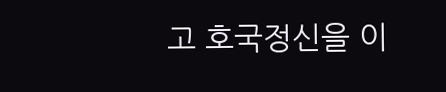고 호국정신을 이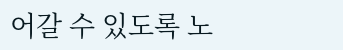어갈 수 있도록 노